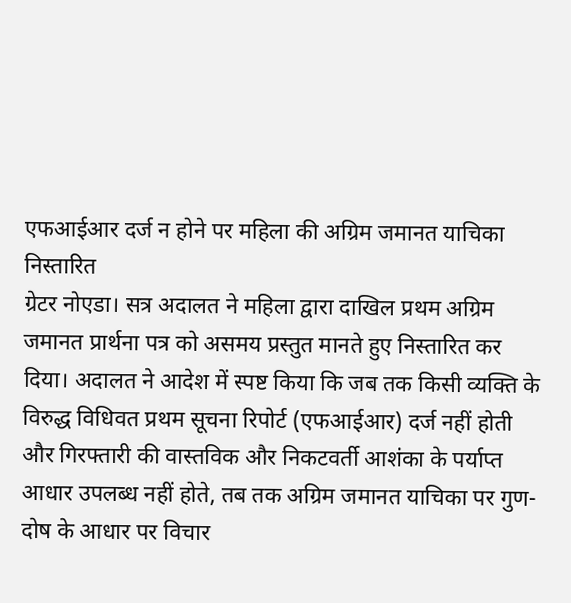एफआईआर दर्ज न होने पर महिला की अग्रिम जमानत याचिका निस्तारित
ग्रेटर नोएडा। सत्र अदालत ने महिला द्वारा दाखिल प्रथम अग्रिम जमानत प्रार्थना पत्र को असमय प्रस्तुत मानते हुए निस्तारित कर दिया। अदालत ने आदेश में स्पष्ट किया कि जब तक किसी व्यक्ति के विरुद्ध विधिवत प्रथम सूचना रिपोर्ट (एफआईआर) दर्ज नहीं होती और गिरफ्तारी की वास्तविक और निकटवर्ती आशंका के पर्याप्त आधार उपलब्ध नहीं होते, तब तक अग्रिम जमानत याचिका पर गुण-दोष के आधार पर विचार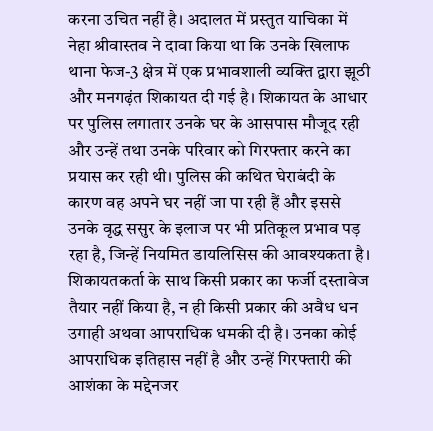करना उचित नहीं है। अदालत में प्रस्तुत याचिका में नेहा श्रीवास्तव ने दावा किया था कि उनके खिलाफ थाना फेज-3 क्षेत्र में एक प्रभावशाली व्यक्ति द्वारा झूठी और मनगढ़ंत शिकायत दी गई है। शिकायत के आधार पर पुलिस लगातार उनके घर के आसपास मौजूद रही और उन्हें तथा उनके परिवार को गिरफ्तार करने का प्रयास कर रही थी। पुलिस की कथित घेराबंदी के कारण वह अपने घर नहीं जा पा रही हैं और इससे उनके वृद्ध ससुर के इलाज पर भी प्रतिकूल प्रभाव पड़ रहा है, जिन्हें नियमित डायलिसिस की आवश्यकता है। शिकायतकर्ता के साथ किसी प्रकार का फर्जी दस्तावेज तैयार नहीं किया है, न ही किसी प्रकार की अवैध धन उगाही अथवा आपराधिक धमकी दी है। उनका कोई आपराधिक इतिहास नहीं है और उन्हें गिरफ्तारी की आशंका के मद्देनजर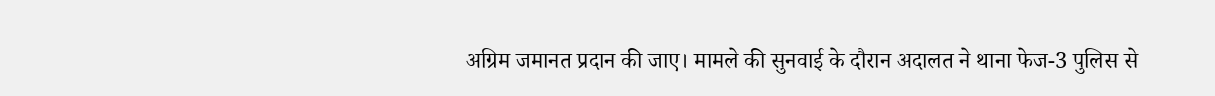अग्रिम जमानत प्रदान की जाए। मामले की सुनवाई के दौरान अदालत ने थाना फेज-3 पुलिस से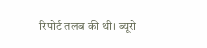रिपोर्ट तलब की थी। ब्यूरो